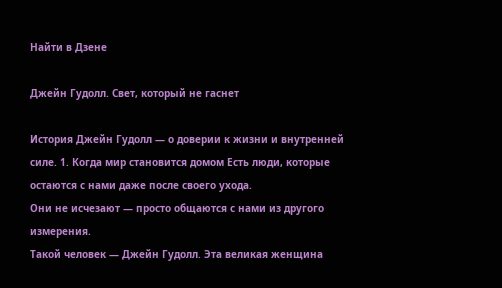Найти в Дзене

Джейн Гудолл. Свет, который не гаснет

История Джейн Гудолл — о доверии к жизни и внутренней силе. 1. Когда мир становится домом Есть люди, которые остаются с нами даже после своего ухода.
Они не исчезают — просто общаются с нами из другого измерения.
Такой человек — Джейн Гудолл. Эта великая женщина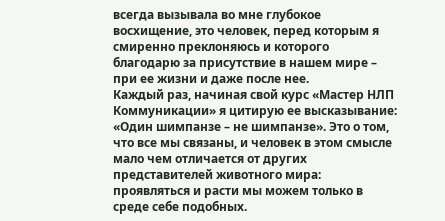всегда вызывала во мне глубокое восхищение, это человек, перед которым я смиренно преклоняюсь и которого благодарю за присутствие в нашем мире – при ее жизни и даже после нее.
Каждый раз, начиная свой курс «Мастер НЛП Коммуникации» я цитирую ее высказывание: «Один шимпанзе – не шимпанзе». Это о том, что все мы связаны, и человек в этом смысле мало чем отличается от других представителей животного мира: проявляться и расти мы можем только в среде себе подобных.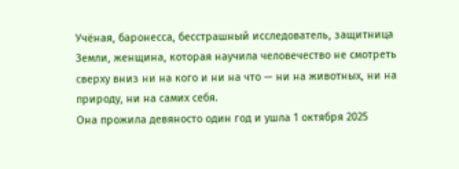Учёная, баронесса, бесстрашный исследователь, защитница Земли, женщина, которая научила человечество не смотреть сверху вниз ни на кого и ни на что — ни на животных, ни на природу, ни на самих себя.
Она прожила девяносто один год и ушла 1 октября 2025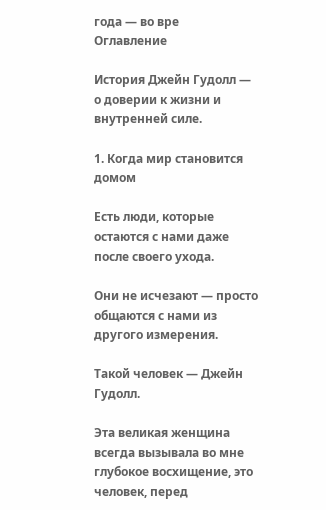года — во вре
Оглавление

История Джейн Гудолл — о доверии к жизни и внутренней силе.

1. Когда мир становится домом

Есть люди, которые остаются с нами даже после своего ухода.

Они не исчезают — просто общаются с нами из другого измерения.

Такой человек — Джейн Гудолл.

Эта великая женщина всегда вызывала во мне глубокое восхищение, это человек, перед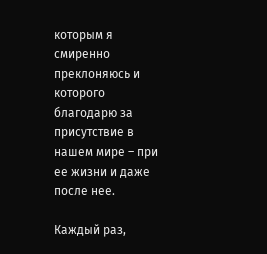которым я смиренно преклоняюсь и которого благодарю за присутствие в нашем мире – при ее жизни и даже после нее.

Каждый раз,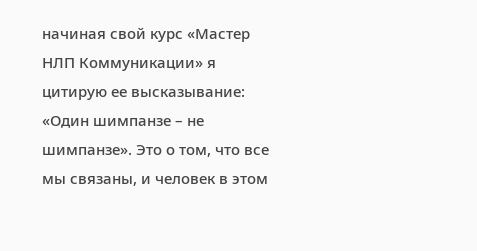начиная свой курс «Мастер НЛП Коммуникации» я цитирую ее высказывание:
«Один шимпанзе – не шимпанзе». Это о том, что все мы связаны, и человек в этом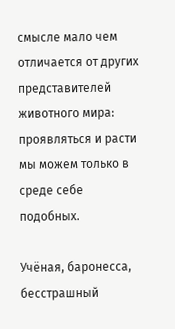смысле мало чем отличается от других представителей животного мира: проявляться и расти мы можем только в среде себе подобных.

Учёная, баронесса, бесстрашный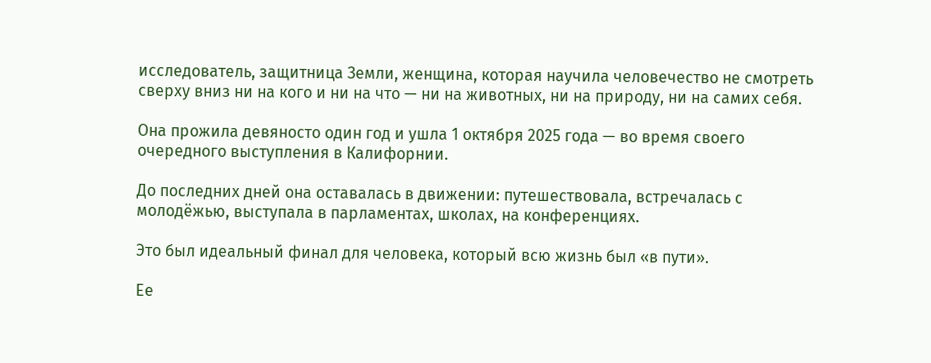исследователь, защитница Земли, женщина, которая научила человечество не смотреть сверху вниз ни на кого и ни на что — ни на животных, ни на природу, ни на самих себя.

Она прожила девяносто один год и ушла 1 октября 2025 года — во время своего очередного выступления в Калифорнии.

До последних дней она оставалась в движении: путешествовала, встречалась с молодёжью, выступала в парламентах, школах, на конференциях.

Это был идеальный финал для человека, который всю жизнь был «в пути».

Ее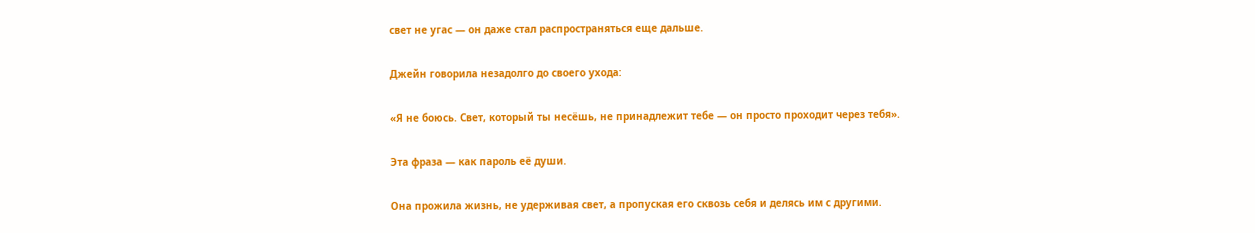свет не угас — он даже стал распространяться еще дальше.

Джейн говорила незадолго до своего ухода:

«Я не боюсь. Свет, который ты несёшь, не принадлежит тебе — он просто проходит через тебя».

Эта фраза — как пароль её души.

Она прожила жизнь, не удерживая свет, а пропуская его сквозь себя и делясь им с другими.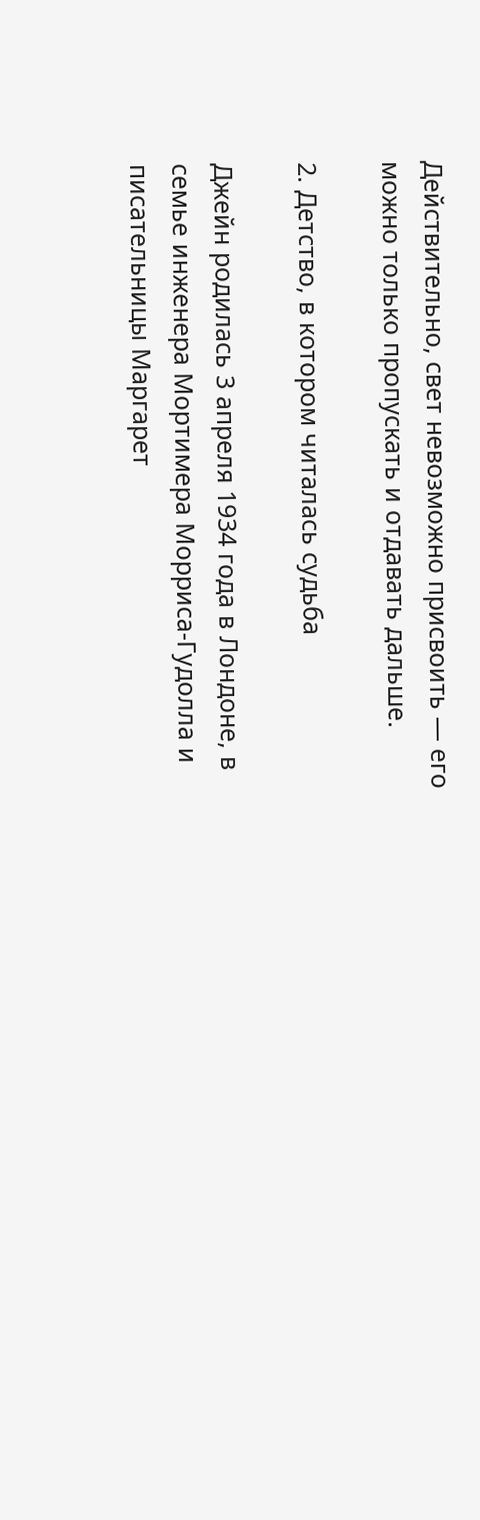Действительно, свет невозможно присвоить — его можно только пропускать и отдавать дальше.

2. Детство, в котором читалась судьба

Джейн родилась 3 апреля 1934 года в Лондоне, в семье инженера Мортимера Морриса-Гудолла и писательницы Маргарет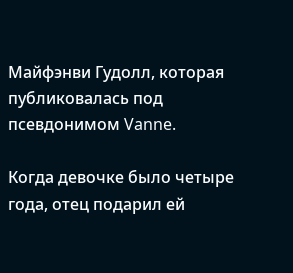Майфэнви Гудолл, которая публиковалась под псевдонимом Vanne.

Когда девочке было четыре года, отец подарил ей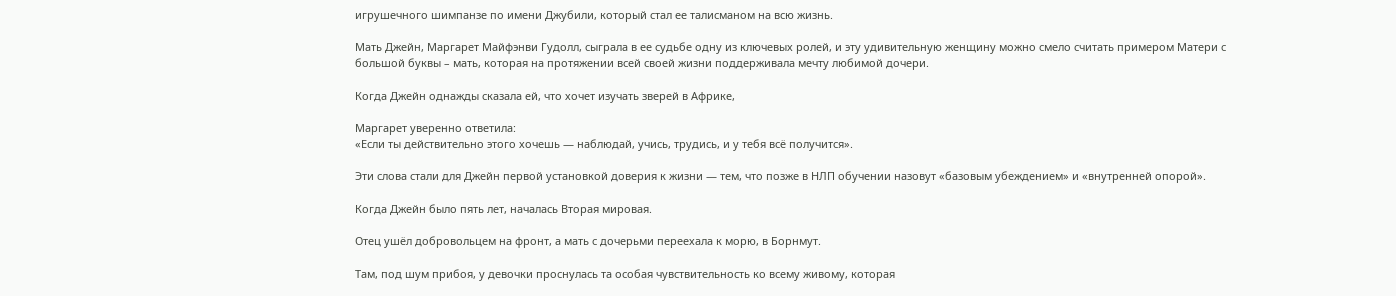игрушечного шимпанзе по имени Джубили, который стал ее талисманом на всю жизнь.

Мать Джейн, Маргарет Майфэнви Гудолл, сыграла в ее судьбе одну из ключевых ролей, и эту удивительную женщину можно смело считать примером Матери с большой буквы – мать, которая на протяжении всей своей жизни поддерживала мечту любимой дочери.

Когда Джейн однажды сказала ей, что хочет изучать зверей в Африке,

Маргарет уверенно ответила:
«Если ты действительно этого хочешь — наблюдай, учись, трудись, и у тебя всё получится».

Эти слова стали для Джейн первой установкой доверия к жизни — тем, что позже в НЛП обучении назовут «базовым убеждением» и «внутренней опорой».

Когда Джейн было пять лет, началась Вторая мировая.

Отец ушёл добровольцем на фронт, а мать с дочерьми переехала к морю, в Борнмут.

Там, под шум прибоя, у девочки проснулась та особая чувствительность ко всему живому, которая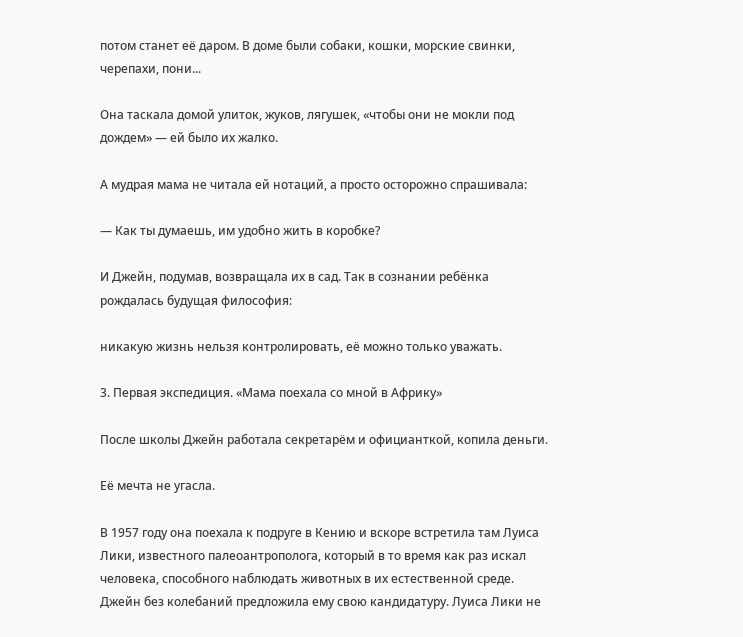потом станет её даром. В доме были собаки, кошки, морские свинки, черепахи, пони...

Она таскала домой улиток, жуков, лягушек, «чтобы они не мокли под дождем» — ей было их жалко.

А мудрая мама не читала ей нотаций, а просто осторожно спрашивала:

— Как ты думаешь, им удобно жить в коробке?

И Джейн, подумав, возвращала их в сад. Так в сознании ребёнка рождалась будущая философия:

никакую жизнь нельзя контролировать, её можно только уважать.

3. Первая экспедиция. «Мама поехала со мной в Африку»

После школы Джейн работала секретарём и официанткой, копила деньги.

Её мечта не угасла.

В 1957 году она поехала к подруге в Кению и вскоре встретила там Луиса Лики, известного палеоантрополога, который в то время как раз искал человека, способного наблюдать животных в их естественной среде. Джейн без колебаний предложила ему свою кандидатуру. Луиса Лики не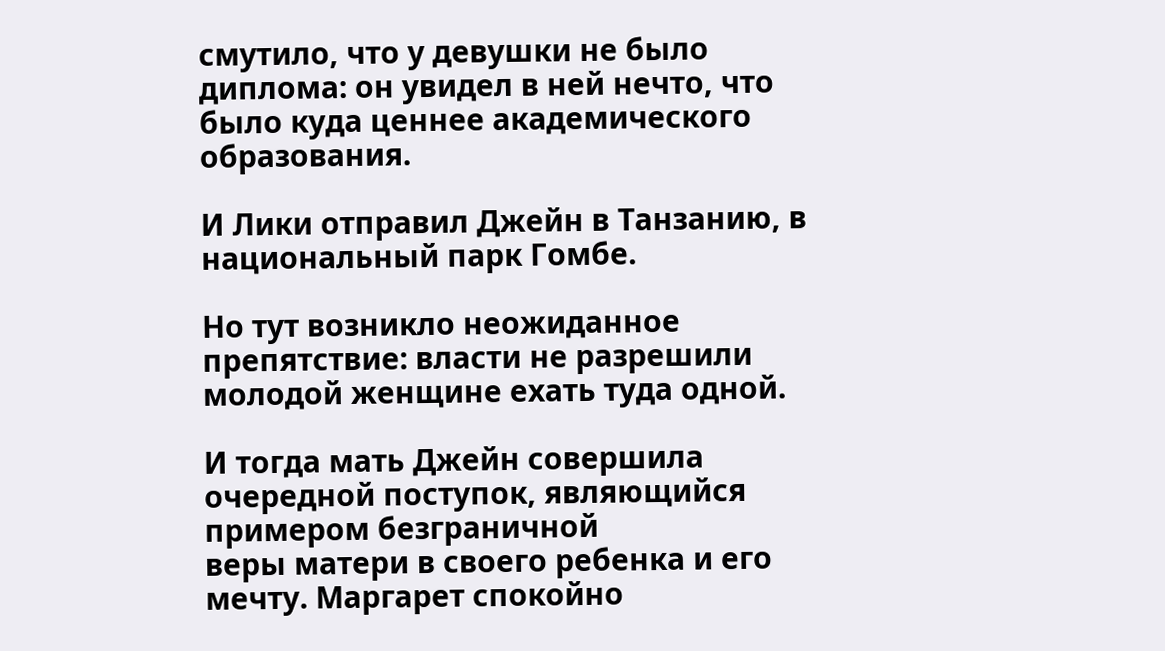смутило, что у девушки не было диплома: он увидел в ней нечто, что было куда ценнее академического образования.

И Лики отправил Джейн в Танзанию, в национальный парк Гомбе.

Но тут возникло неожиданное препятствие: власти не разрешили молодой женщине ехать туда одной.

И тогда мать Джейн совершила очередной поступок, являющийся примером безграничной
веры матери в своего ребенка и его мечту. Маргарет спокойно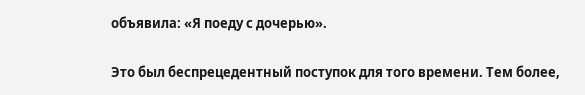объявила: «Я поеду с дочерью».

Это был беспрецедентный поступок для того времени. Тем более,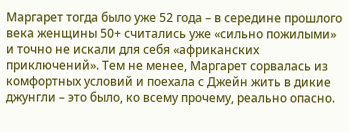Маргарет тогда было уже 52 года – в середине прошлого века женщины 50+ считались уже «сильно пожилыми» и точно не искали для себя «африканских приключений». Тем не менее, Маргарет сорвалась из комфортных условий и поехала с Джейн жить в дикие джунгли – это было, ко всему прочему, реально опасно.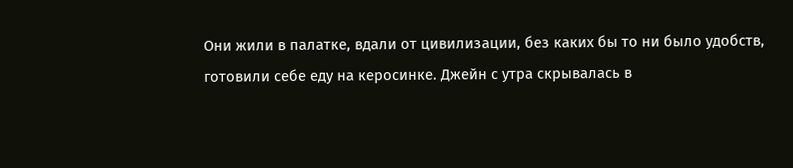Они жили в палатке, вдали от цивилизации, без каких бы то ни было удобств, готовили себе еду на керосинке. Джейн с утра скрывалась в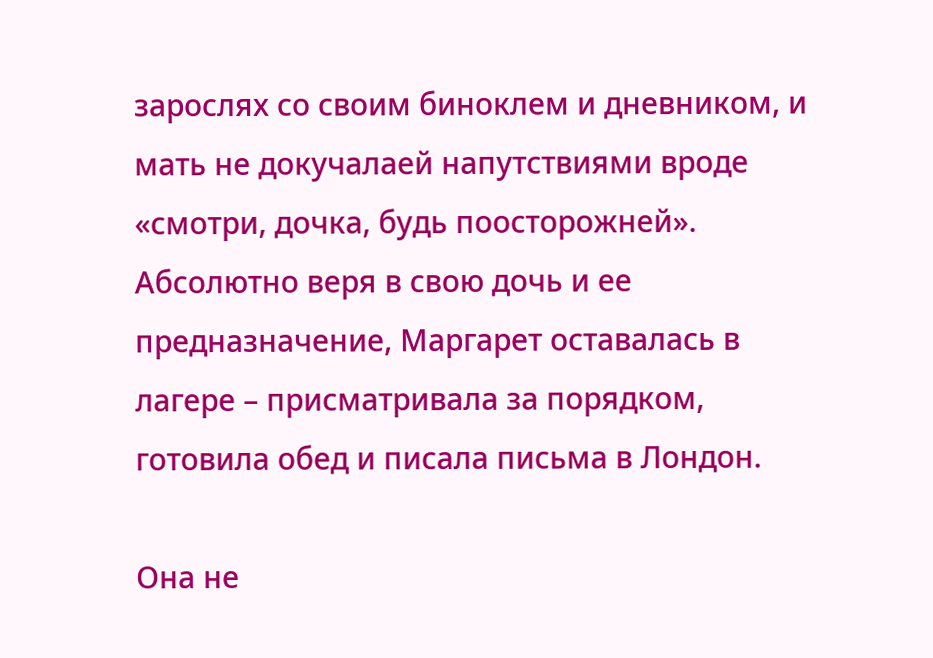зарослях со своим биноклем и дневником, и мать не докучалаей напутствиями вроде «смотри, дочка, будь поосторожней». Абсолютно веря в свою дочь и ее предназначение, Маргарет оставалась в лагере – присматривала за порядком, готовила обед и писала письма в Лондон.

Она не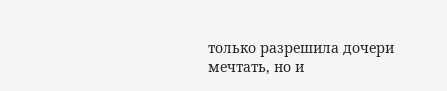только разрешила дочери мечтать, но и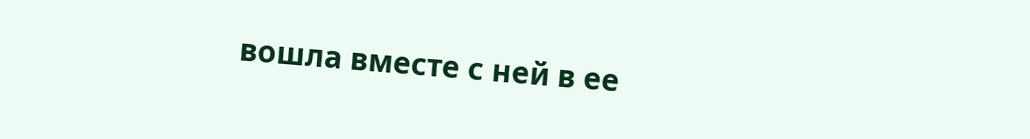вошла вместе с ней в ее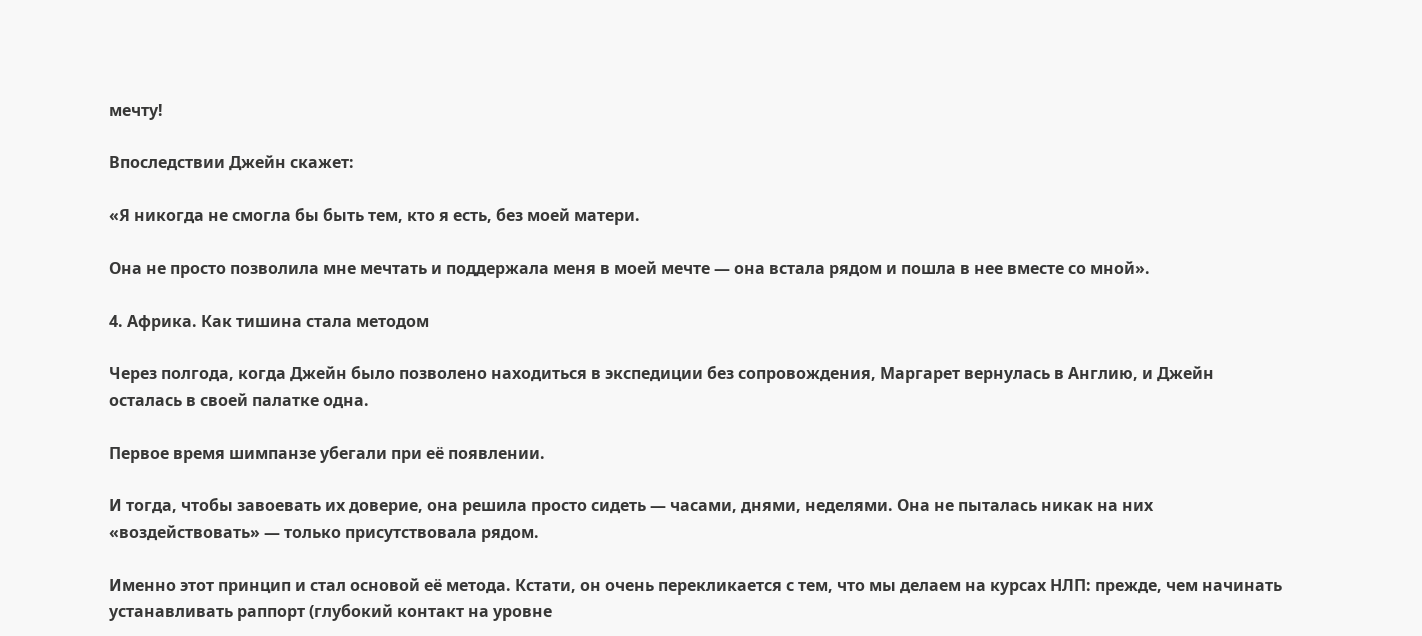мечту!

Впоследствии Джейн скажет:

«Я никогда не смогла бы быть тем, кто я есть, без моей матери.

Она не просто позволила мне мечтать и поддержала меня в моей мечте — она встала рядом и пошла в нее вместе со мной».

4. Африка. Как тишина стала методом

Через полгода, когда Джейн было позволено находиться в экспедиции без сопровождения, Маргарет вернулась в Англию, и Джейн осталась в своей палатке одна.

Первое время шимпанзе убегали при её появлении.

И тогда, чтобы завоевать их доверие, она решила просто сидеть — часами, днями, неделями. Она не пыталась никак на них «воздействовать» — только присутствовала рядом.

Именно этот принцип и стал основой её метода. Кстати, он очень перекликается с тем, что мы делаем на курсах НЛП: прежде, чем начинать устанавливать раппорт (глубокий контакт на уровне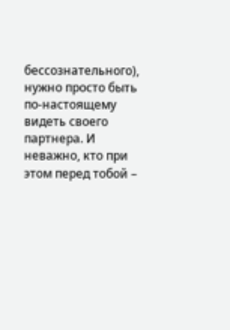бессознательного), нужно просто быть по-настоящему видеть своего партнера. И неважно, кто при этом перед тобой –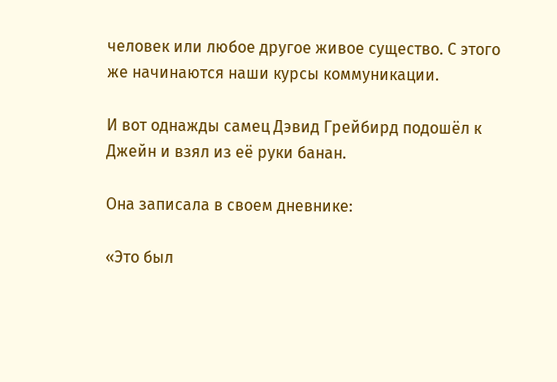человек или любое другое живое существо. С этого же начинаются наши курсы коммуникации.

И вот однажды самец Дэвид Грейбирд подошёл к Джейн и взял из её руки банан.

Она записала в своем дневнике:

«Это был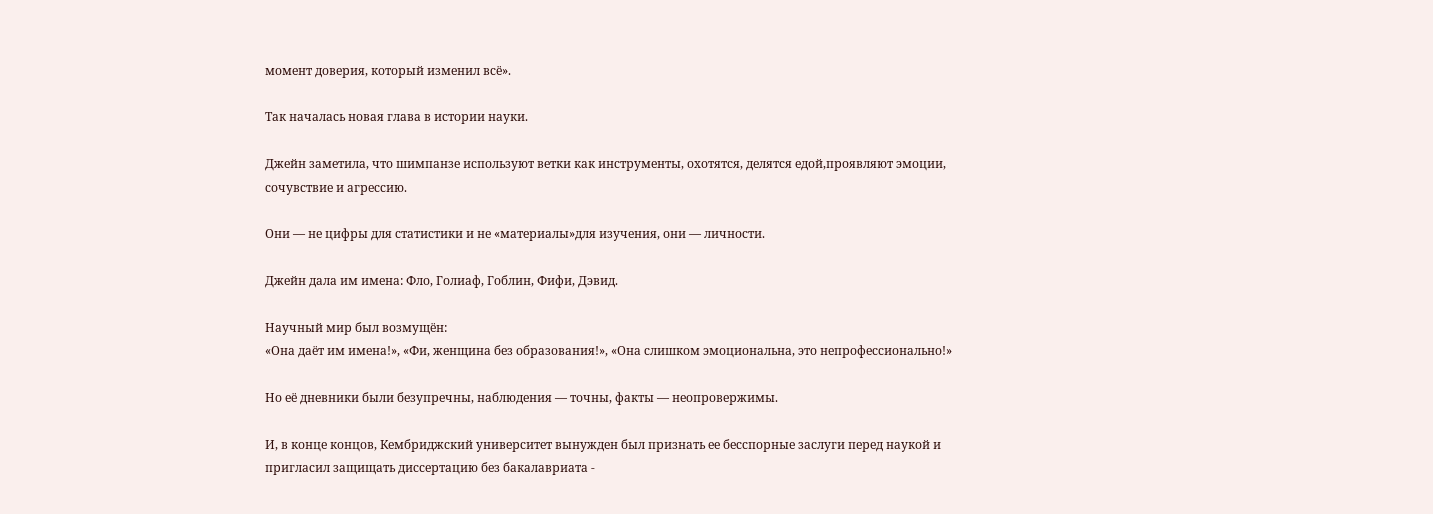момент доверия, который изменил всё».

Так началась новая глава в истории науки.

Джейн заметила, что шимпанзе используют ветки как инструменты, охотятся, делятся едой,проявляют эмоции, сочувствие и агрессию.

Они — не цифры для статистики и не «материалы»для изучения, они — личности.

Джейн дала им имена: Фло, Голиаф, Гоблин, Фифи, Дэвид.

Научный мир был возмущён:
«Она даёт им имена!», «Фи, женщина без образования!», «Она слишком эмоциональна, это непрофессионально!»

Но её дневники были безупречны, наблюдения — точны, факты — неопровержимы.

И, в конце концов, Кембриджский университет вынужден был признать ее бесспорные заслуги перед наукой и пригласил защищать диссертацию без бакалавриата -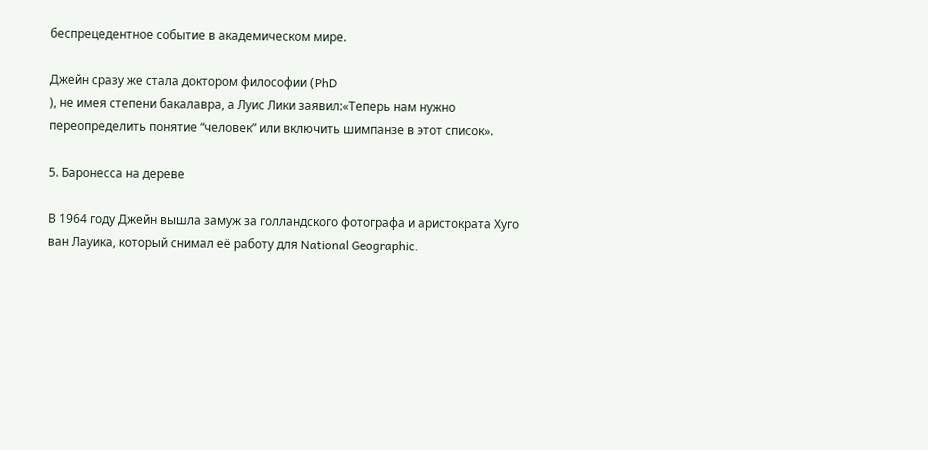беспрецедентное событие в академическом мире.

Джейн сразу же стала доктором философии (PhD
), не имея степени бакалавра, а Луис Лики заявил:«Теперь нам нужно переопределить понятие “человек” или включить шимпанзе в этот список».

5. Баронесса на дереве

В 1964 году Джейн вышла замуж за голландского фотографа и аристократа Хуго ван Лауика, который снимал её работу для National Geographic.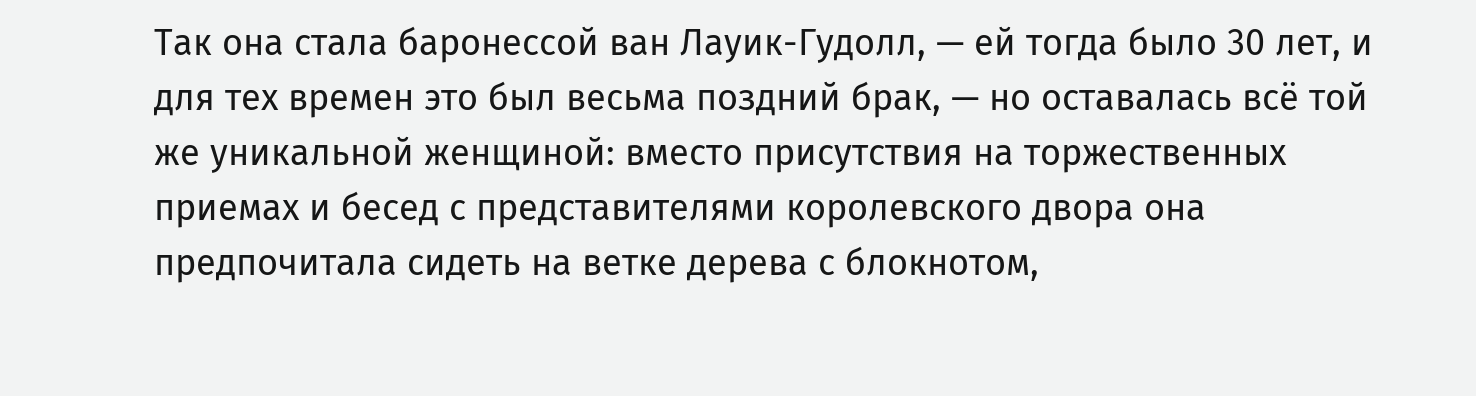Так она стала баронессой ван Лауик-Гудолл, — ей тогда было 30 лет, и для тех времен это был весьма поздний брак, — но оставалась всё той же уникальной женщиной: вместо присутствия на торжественных приемах и бесед с представителями королевского двора она предпочитала сидеть на ветке дерева с блокнотом,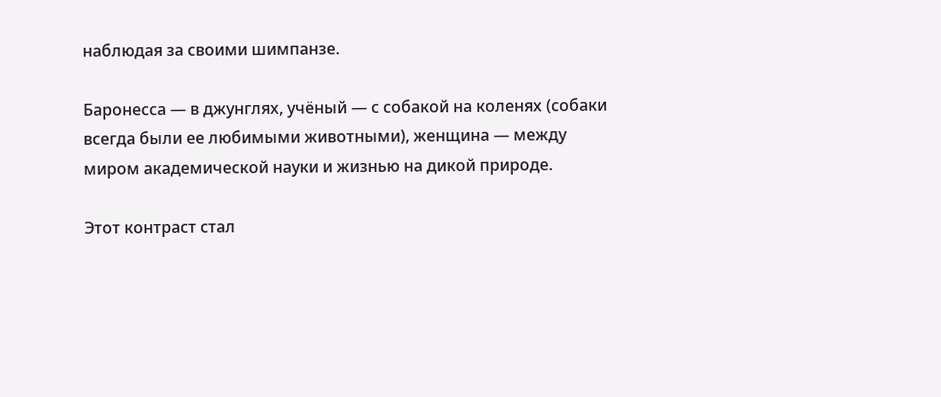наблюдая за своими шимпанзе.

Баронесса — в джунглях, учёный — с собакой на коленях (собаки всегда были ее любимыми животными), женщина — между миром академической науки и жизнью на дикой природе.

Этот контраст стал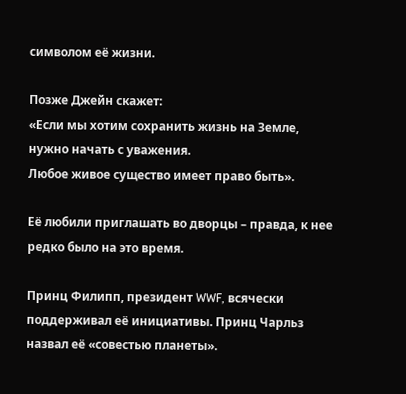символом её жизни.

Позже Джейн скажет:
«Если мы хотим сохранить жизнь на Земле, нужно начать с уважения.
Любое живое существо имеет право быть».

Её любили приглашать во дворцы – правда, к нее редко было на это время.

Принц Филипп, президент WWF, всячески поддерживал её инициативы. Принц Чарльз назвал её «совестью планеты».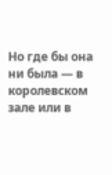Но где бы она ни была — в королевском зале или в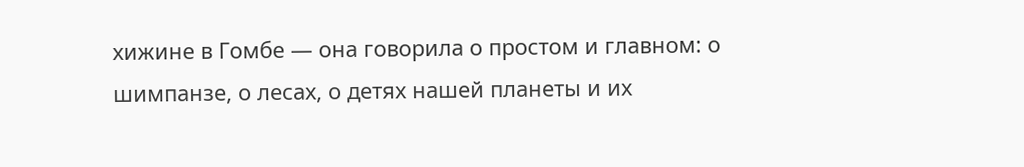хижине в Гомбе — она говорила о простом и главном: о шимпанзе, о лесах, о детях нашей планеты и их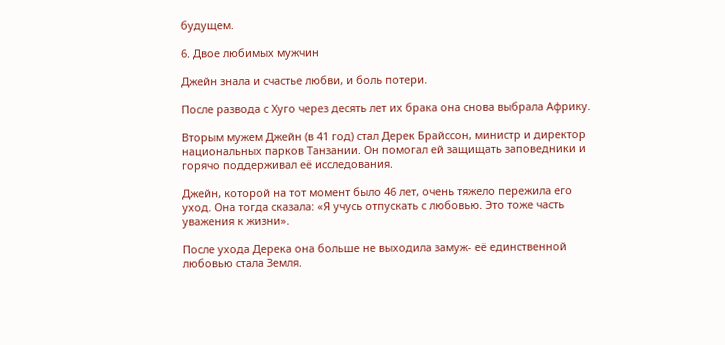будущем.

6. Двое любимых мужчин

Джейн знала и счастье любви, и боль потери.

После развода с Хуго через десять лет их брака она снова выбрала Африку.

Вторым мужем Джейн (в 41 год) стал Дерек Брайссон, министр и директор национальных парков Танзании. Он помогал ей защищать заповедники и горячо поддерживал её исследования.

Джейн, которой на тот момент было 46 лет, очень тяжело пережила его уход. Она тогда сказала: «Я учусь отпускать с любовью. Это тоже часть уважения к жизни».

После ухода Дерека она больше не выходила замуж- её единственной любовью стала Земля.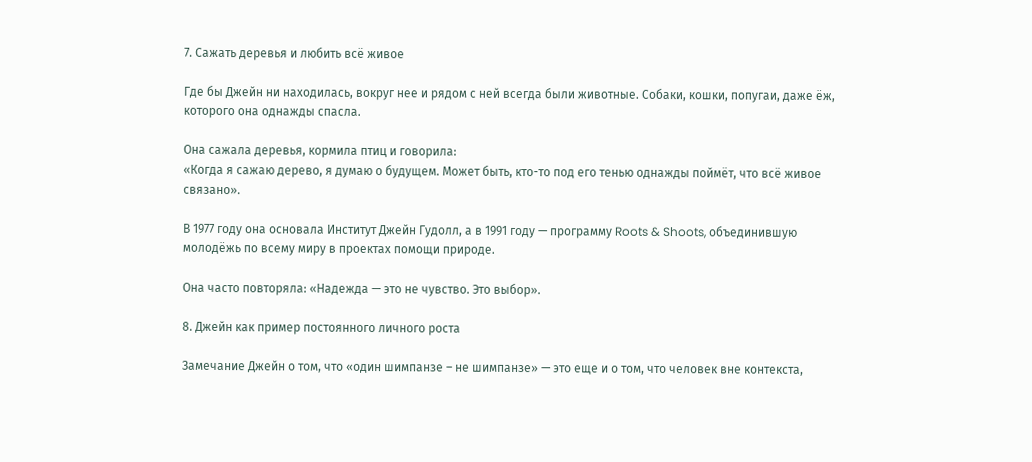7. Сажать деревья и любить всё живое

Где бы Джейн ни находилась, вокруг нее и рядом с ней всегда были животные. Собаки, кошки, попугаи, даже ёж, которого она однажды спасла.

Она сажала деревья, кормила птиц и говорила:
«Когда я сажаю дерево, я думаю о будущем. Может быть, кто-то под его тенью однажды поймёт, что всё живое связано».

В 1977 году она основала Институт Джейн Гудолл, а в 1991 году — программу Roots & Shoots, объединившую молодёжь по всему миру в проектах помощи природе.

Она часто повторяла: «Надежда — это не чувство. Это выбор».

8. Джейн как пример постоянного личного роста

Замечание Джейн о том, что «один шимпанзе – не шимпанзе» — это еще и о том, что человек вне контекста,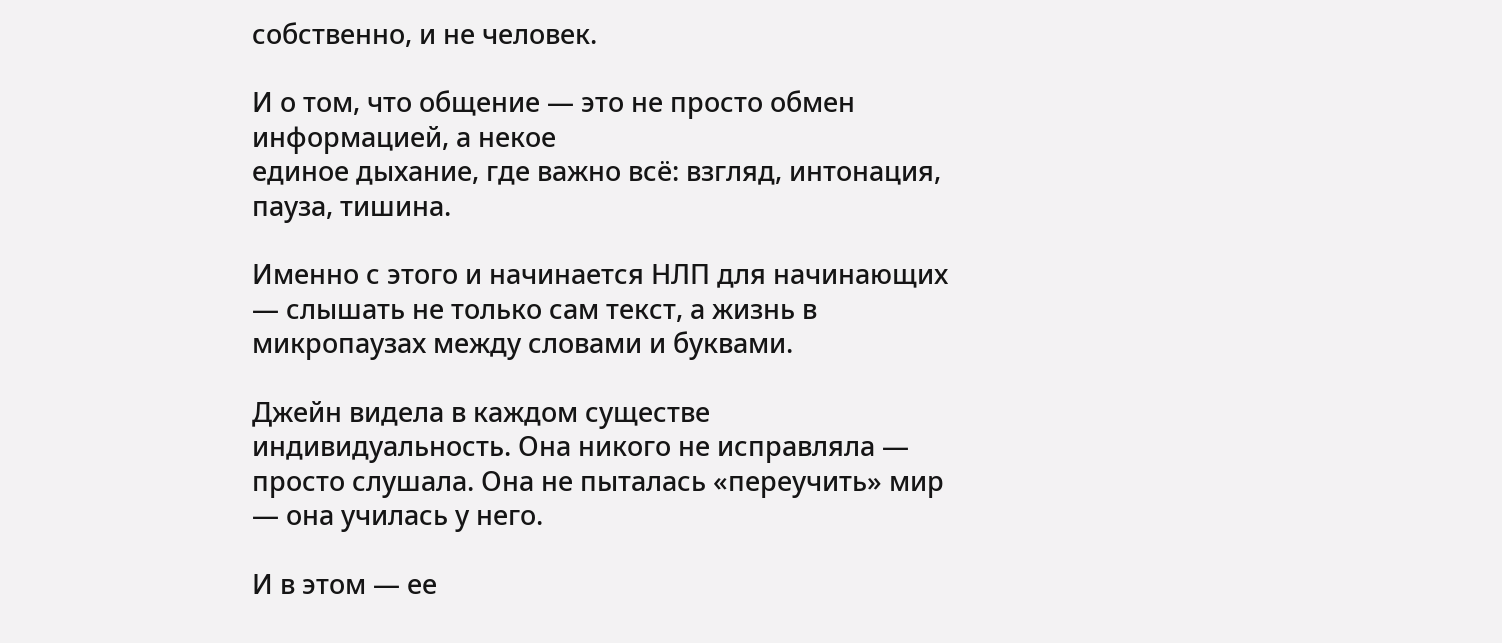собственно, и не человек.

И о том, что общение — это не просто обмен информацией, а некое
единое дыхание, где важно всё: взгляд, интонация, пауза, тишина.

Именно с этого и начинается НЛП для начинающих — слышать не только сам текст, а жизнь в микропаузах между словами и буквами.

Джейн видела в каждом существе индивидуальность. Она никого не исправляла — просто слушала. Она не пыталась «переучить» мир — она училась у него.

И в этом — ее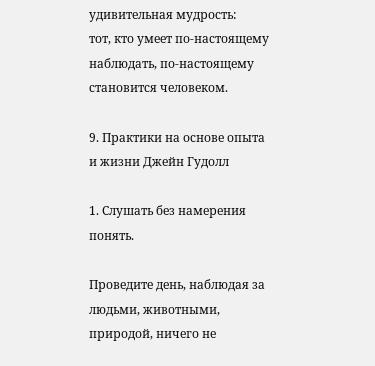удивительная мудрость:
тот, кто умеет по-настоящему наблюдать, по-настоящему становится человеком.

9. Практики на основе опыта и жизни Джейн Гудолл

1. Слушать без намерения понять.

Проведите день, наблюдая за людьми, животными, природой, ничего не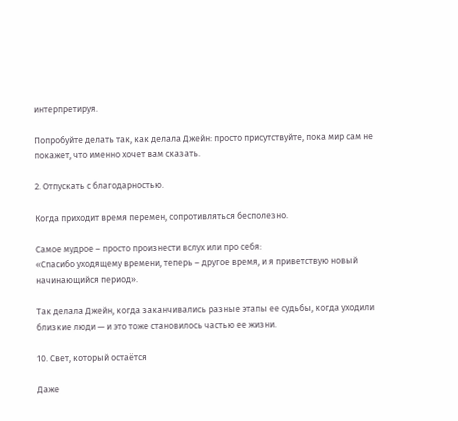интерпретируя.

Попробуйте делать так, как делала Джейн: просто присутствуйте, пока мир сам не покажет, что именно хочет вам сказать.

2. Отпускать с благодарностью.

Когда приходит время перемен, сопротивляться бесполезно.

Самое мудрое – просто произнести вслух или про себя:
«Спасибо уходящему времени, теперь – другое время, и я приветствую новый начинающийся период».

Так делала Джейн, когда заканчивались разные этапы ее судьбы, когда уходили близкие люди — и это тоже становилось частью ее жизни.

10. Свет, который остаётся

Даже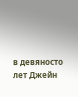в девяносто лет Джейн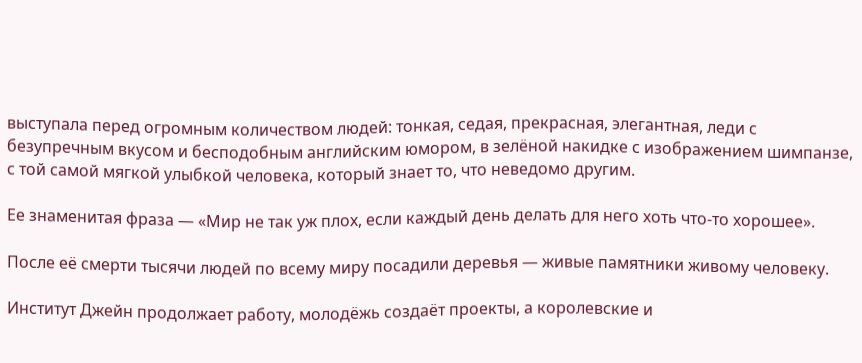выступала перед огромным количеством людей: тонкая, седая, прекрасная, элегантная, леди с безупречным вкусом и бесподобным английским юмором, в зелёной накидке с изображением шимпанзе, с той самой мягкой улыбкой человека, который знает то, что неведомо другим.

Ее знаменитая фраза — «Мир не так уж плох, если каждый день делать для него хоть что-то хорошее».

После её смерти тысячи людей по всему миру посадили деревья — живые памятники живому человеку.

Институт Джейн продолжает работу, молодёжь создаёт проекты, а королевские и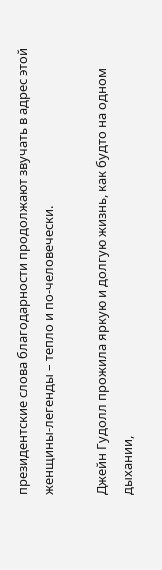президентские слова благодарности продолжают звучать в адрес этой женщины-легенды – тепло и по-человечески.

Джейн Гудолл прожила яркую и долгую жизнь, как будто на одном дыхании,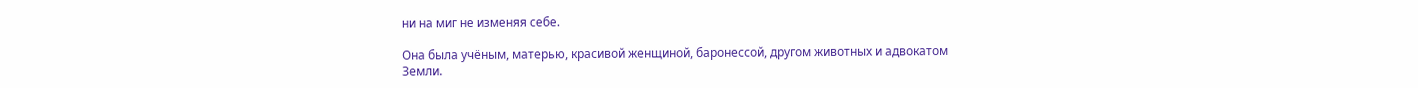ни на миг не изменяя себе.

Она была учёным, матерью, красивой женщиной, баронессой, другом животных и адвокатом Земли.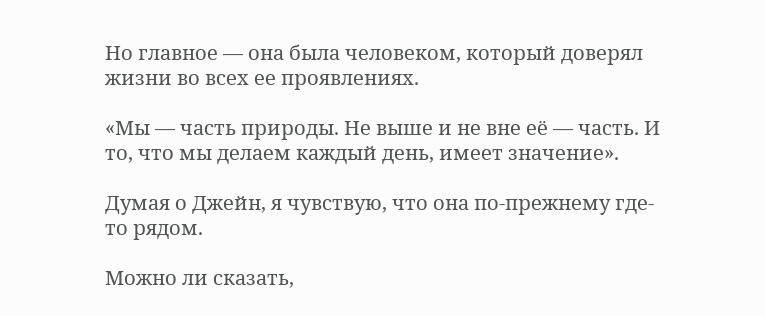Но главное — она была человеком, который доверял жизни во всех ее проявлениях.

«Мы — часть природы. Не выше и не вне её — часть. И то, что мы делаем каждый день, имеет значение».

Думая о Джейн, я чувствую, что она по-прежнему где-то рядом.

Можно ли сказать,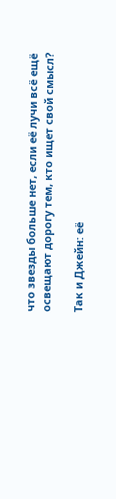что звезды больше нет, если её лучи всё ещё освещают дорогу тем, кто ищет свой смысл?

Так и Джейн: её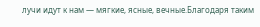лучи идут к нам — мягкие, ясные, вечные.Благодаря таким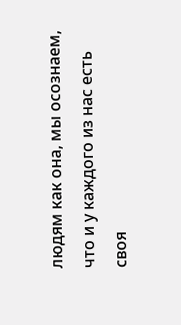людям как она, мы осознаем, что и у каждого из нас есть своя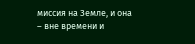миссия на Земле, и она – вне времени и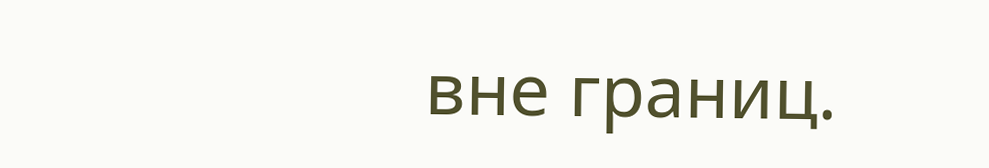вне границ.